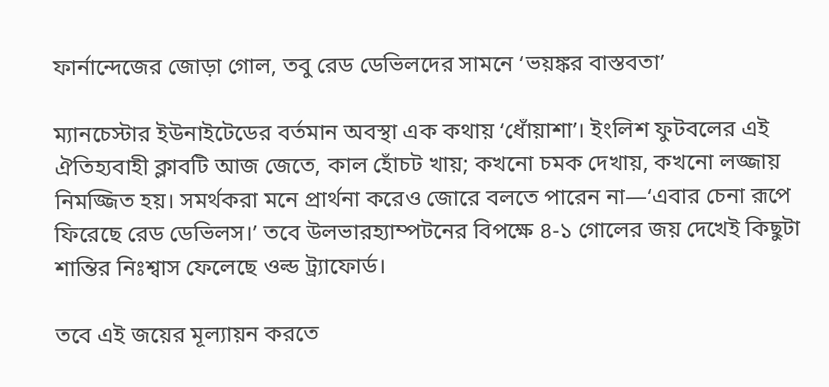ফার্নান্দেজের জোড়া গোল, তবু রেড ডেভিলদের সামনে ‘ভয়ঙ্কর বাস্তবতা’

ম্যানচেস্টার ইউনাইটেডের বর্তমান অবস্থা এক কথায় ‘ধোঁয়াশা’। ইংলিশ ফুটবলের এই ঐতিহ্যবাহী ক্লাবটি আজ জেতে, কাল হোঁচট খায়; কখনো চমক দেখায়, কখনো লজ্জায় নিমজ্জিত হয়। সমর্থকরা মনে প্রার্থনা করেও জোরে বলতে পারেন না—‘এবার চেনা রূপে ফিরেছে রেড ডেভিলস।’ তবে উলভারহ্যাম্পটনের বিপক্ষে ৪-১ গোলের জয় দেখেই কিছুটা শান্তির নিঃশ্বাস ফেলেছে ওল্ড ট্র্যাফোর্ড।

তবে এই জয়ের মূল্যায়ন করতে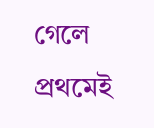গেলে প্রথমেই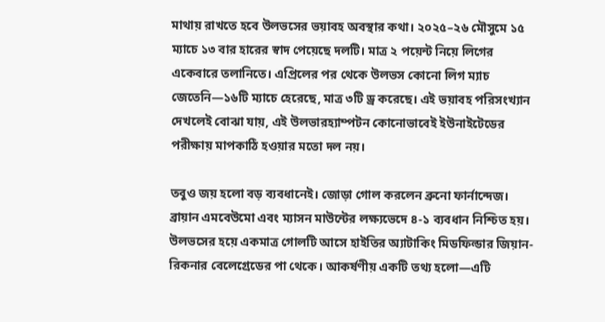মাথায় রাখতে হবে উলভসের ভয়াবহ অবস্থার কথা। ২০২৫–২৬ মৌসুমে ১৫ ম্যাচে ১৩ বার হারের স্বাদ পেয়েছে দলটি। মাত্র ২ পয়েন্ট নিয়ে লিগের একেবারে তলানিতে। এপ্রিলের পর থেকে উলভস কোনো লিগ ম্যাচ জেতেনি—১৬টি ম্যাচে হেরেছে, মাত্র ৩টি ড্র করেছে। এই ভয়াবহ পরিসংখ্যান দেখলেই বোঝা যায়, এই উলভারহ্যাম্পটন কোনোভাবেই ইউনাইটেডের পরীক্ষায় মাপকাঠি হওয়ার মতো দল নয়।

তবুও জয় হলো বড় ব্যবধানেই। জোড়া গোল করলেন ব্রুনো ফার্নান্দেজ। ব্রায়ান এমবেউমো এবং ম্যাসন মাউন্টের লক্ষ্যভেদে ৪-১ ব্যবধান নিশ্চিত হয়। উলভসের হয়ে একমাত্র গোলটি আসে হাইতির অ্যাটাকিং মিডফিল্ডার জিয়ান-রিকনার বেলেগ্রেডের পা থেকে। আকর্ষণীয় একটি তথ্য হলো—এটি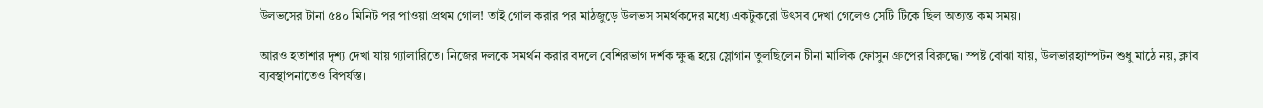উলভসের টানা ৫৪০ মিনিট পর পাওয়া প্রথম গোল! তাই গোল করার পর মাঠজুড়ে উলভস সমর্থকদের মধ্যে একটুকরো উৎসব দেখা গেলেও সেটি টিকে ছিল অত্যন্ত কম সময়।

আরও হতাশার দৃশ্য দেখা যায় গ্যালারিতে। নিজের দলকে সমর্থন করার বদলে বেশিরভাগ দর্শক ক্ষুব্ধ হয়ে স্লোগান তুলছিলেন চীনা মালিক ফোসুন গ্রুপের বিরুদ্ধে। স্পষ্ট বোঝা যায়, উলভারহ্যাম্পটন শুধু মাঠে নয়, ক্লাব ব্যবস্থাপনাতেও বিপর্যস্ত।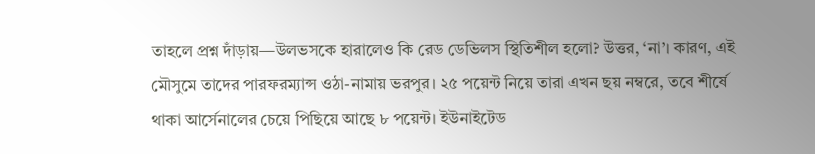তাহলে প্রশ্ন দাঁড়ায়—উলভসকে হারালেও কি রেড ডেভিলস স্থিতিশীল হলো? উত্তর, ‘না’। কারণ, এই মৌসুমে তাদের পারফরম্যান্স ওঠা-নামায় ভরপুর। ২৫ পয়েন্ট নিয়ে তারা এখন ছয় নম্বরে, তবে শীর্ষে থাকা আর্সেনালের চেয়ে পিছিয়ে আছে ৮ পয়েন্ট। ইউনাইটেড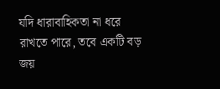যদি ধারাবাহিকতা না ধরে রাখতে পারে, তবে একটি বড় জয়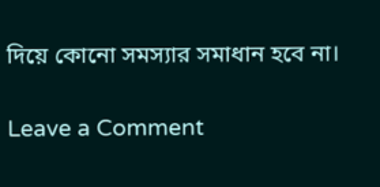দিয়ে কোনো সমস্যার সমাধান হবে না।

Leave a Comment